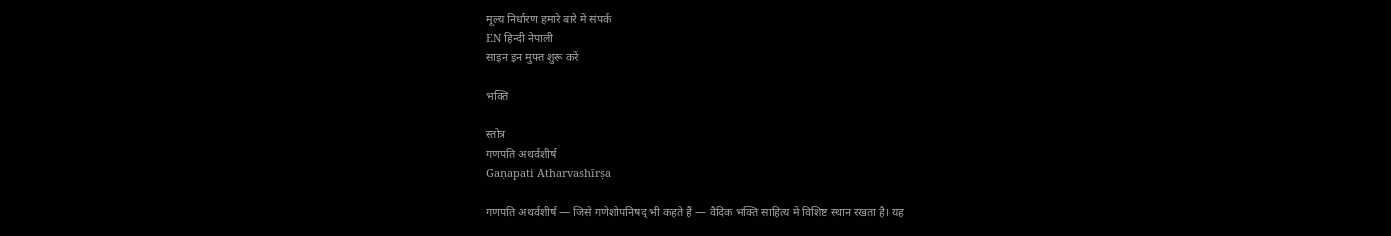मूल्य निर्धारण हमारे बारे में संपर्क
EN हिन्दी नेपाली
साइन इन मुफ्त शुरू करें

भक्ति

स्तोत्र
गणपति अथर्वशीर्ष
Gaṇapati Atharvashīrṣa

गणपति अथर्वशीर्ष — जिसे गणेशोपनिषद् भी कहते हैं — वैदिक भक्ति साहित्य में विशिष्ट स्थान रखता है। यह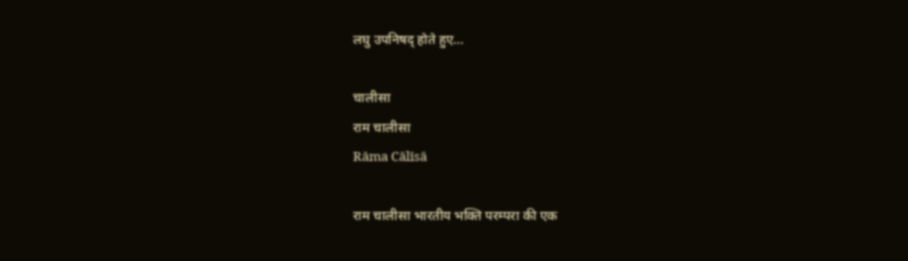लघु उपनिषद् होते हुए…

चालीसा
राम चालीसा
Rāma Cālīsā

राम चालीसा भारतीय भक्ति परम्परा की एक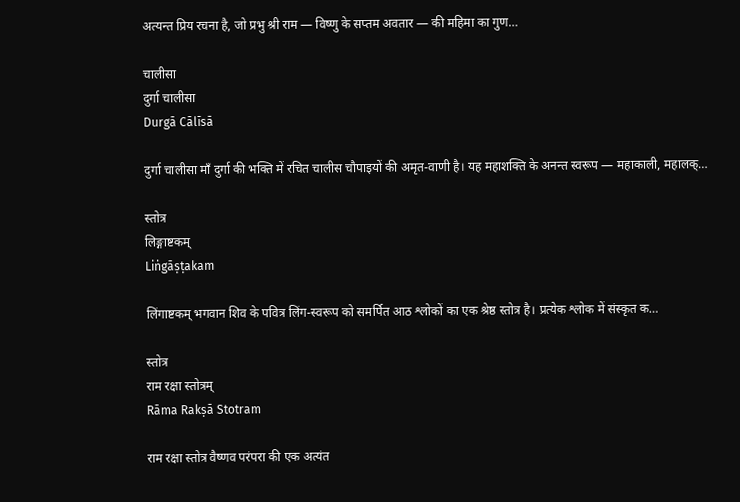अत्यन्त प्रिय रचना है, जो प्रभु श्री राम — विष्णु के सप्तम अवतार — की महिमा का गुण…

चालीसा
दुर्गा चालीसा
Durgā Cālīsā

दुर्गा चालीसा माँ दुर्गा की भक्ति में रचित चालीस चौपाइयों की अमृत-वाणी है। यह महाशक्ति के अनन्त स्वरूप — महाकाली, महालक्…

स्तोत्र
लिङ्गाष्टकम्
Liṅgāṣṭakam

लिंगाष्टकम् भगवान शिव के पवित्र लिंग-स्वरूप को समर्पित आठ श्लोकों का एक श्रेष्ठ स्तोत्र है। प्रत्येक श्लोक में संस्कृत क…

स्तोत्र
राम रक्षा स्तोत्रम्
Rāma Rakṣā Stotram

राम रक्षा स्तोत्र वैष्णव परंपरा की एक अत्यंत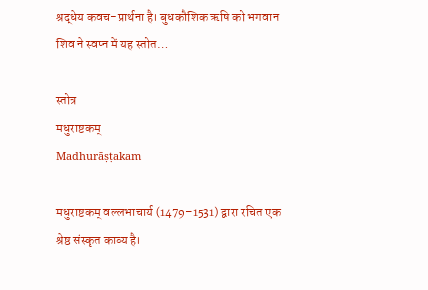श्रद्धेय कवच-प्रार्थना है। बुधकौशिक ऋषि को भगवान शिव ने स्वप्न में यह स्तोत…

स्तोत्र
मधुराष्टकम्
Madhurāṣṭakam

मधुराष्टकम् वल्लभाचार्य (1479–1531) द्वारा रचित एक श्रेष्ठ संस्कृत काव्य है।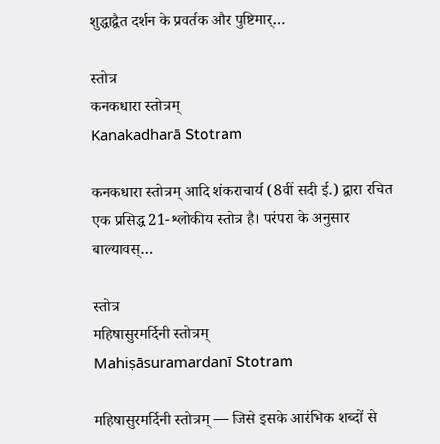शुद्धाद्वैत दर्शन के प्रवर्तक और पुष्टिमार्…

स्तोत्र
कनकधारा स्तोत्रम्
Kanakadharā Stotram

कनकधारा स्तोत्रम् आदि शंकराचार्य (8वीं सदी ई.) द्वारा रचित एक प्रसिद्ध 21-श्लोकीय स्तोत्र है। परंपरा के अनुसार बाल्यावस्…

स्तोत्र
महिषासुरमर्दिनी स्तोत्रम्
Mahiṣāsuramardanī Stotram

महिषासुरमर्दिनी स्तोत्रम् — जिसे इसके आरंभिक शब्दों से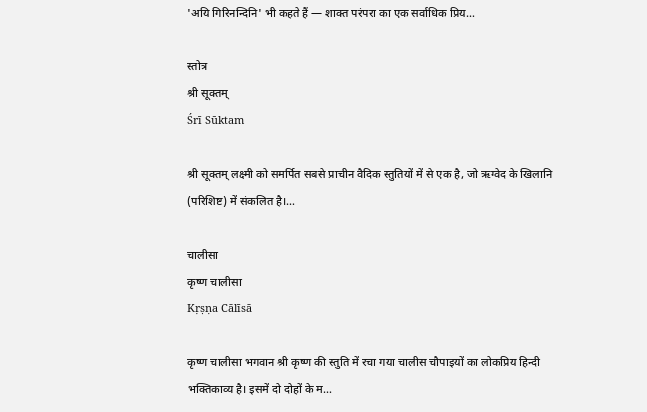'अयि गिरिनन्दिनि' भी कहते हैं — शाक्त परंपरा का एक सर्वाधिक प्रिय…

स्तोत्र
श्री सूक्तम्
Śrī Sūktam

श्री सूक्तम् लक्ष्मी को समर्पित सबसे प्राचीन वैदिक स्तुतियों में से एक है, जो ऋग्वेद के खिलानि (परिशिष्ट) में संकलित है।…

चालीसा
कृष्ण चालीसा
Kṛṣṇa Cālīsā

कृष्ण चालीसा भगवान श्री कृष्ण की स्तुति में रचा गया चालीस चौपाइयों का लोकप्रिय हिन्दी भक्तिकाव्य है। इसमें दो दोहों के म…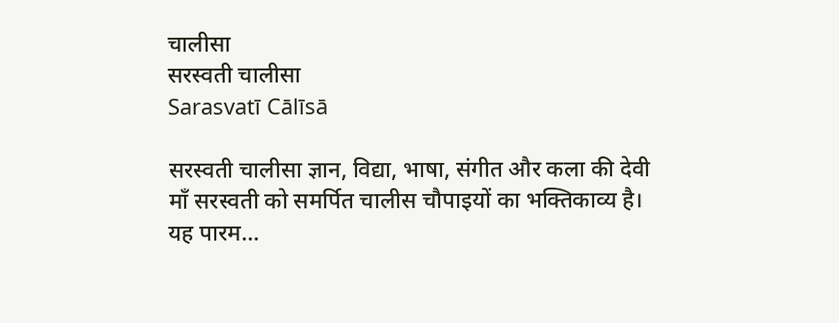चालीसा
सरस्वती चालीसा
Sarasvatī Cālīsā

सरस्वती चालीसा ज्ञान, विद्या, भाषा, संगीत और कला की देवी माँ सरस्वती को समर्पित चालीस चौपाइयों का भक्तिकाव्य है। यह पारम…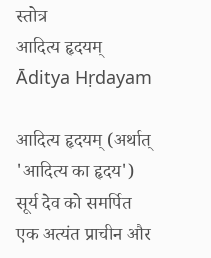स्तोत्र
आदित्य हृदयम्
Āditya Hṛdayam

आदित्य हृदयम् (अर्थात् 'आदित्य का हृदय') सूर्य देव को समर्पित एक अत्यंत प्राचीन और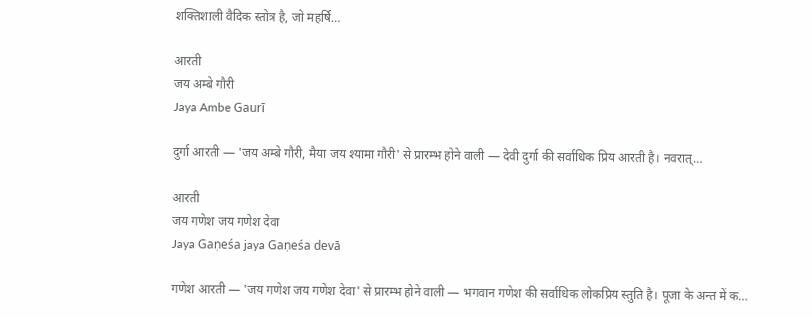शक्तिशाली वैदिक स्तोत्र है, जो महर्षि…

आरती
जय अम्बे गौरी
Jaya Ambe Gaurī

दुर्गा आरती — 'जय अम्बे गौरी, मैया जय श्यामा गौरी' से प्रारम्भ होने वाली — देवी दुर्गा की सर्वाधिक प्रिय आरती है। नवरात्…

आरती
जय गणेश जय गणेश देवा
Jaya Gaṇeśa jaya Gaṇeśa devā

गणेश आरती — 'जय गणेश जय गणेश देवा' से प्रारम्भ होने वाली — भगवान गणेश की सर्वाधिक लोकप्रिय स्तुति है। पूजा के अन्त में क…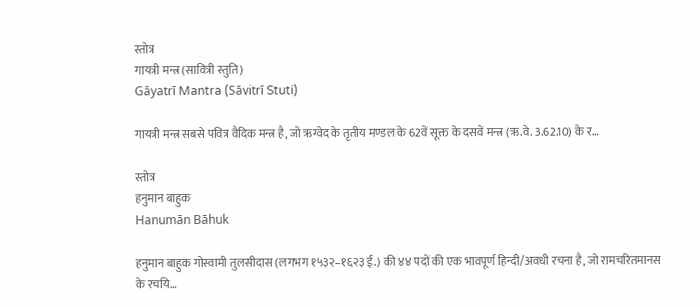स्तोत्र
गायत्री मन्त्र (सावित्री स्तुति)
Gāyatrī Mantra (Sāvitrī Stuti)

गायत्री मन्त्र सबसे पवित्र वैदिक मन्त्र है, जो ऋग्वेद के तृतीय मण्डल के 62वें सूक्त के दसवें मन्त्र (ऋ.वे. 3.62.10) के र…

स्तोत्र
हनुमान बाहुक
Hanumān Bāhuk

हनुमान बाहुक गोस्वामी तुलसीदास (लगभग १५३२–१६२३ ई.) की ४४ पदों की एक भावपूर्ण हिन्दी/अवधी रचना है, जो रामचरितमानस के रचयि…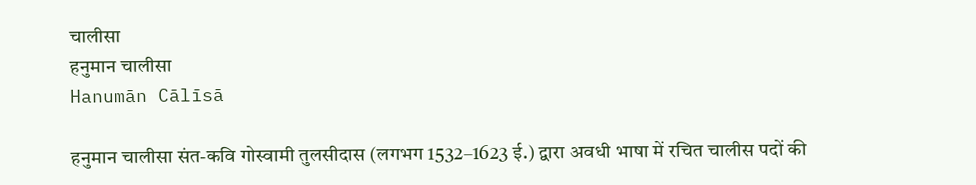चालीसा
हनुमान चालीसा
Hanumān Cālīsā

हनुमान चालीसा संत-कवि गोस्वामी तुलसीदास (लगभग 1532–1623 ई.) द्वारा अवधी भाषा में रचित चालीस पदों की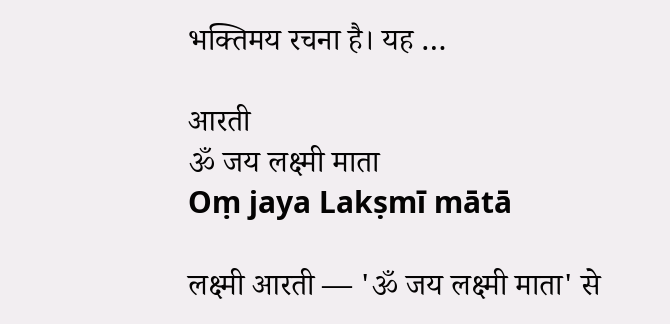भक्तिमय रचना है। यह …

आरती
ॐ जय लक्ष्मी माता
Oṃ jaya Lakṣmī mātā

लक्ष्मी आरती — 'ॐ जय लक्ष्मी माता' से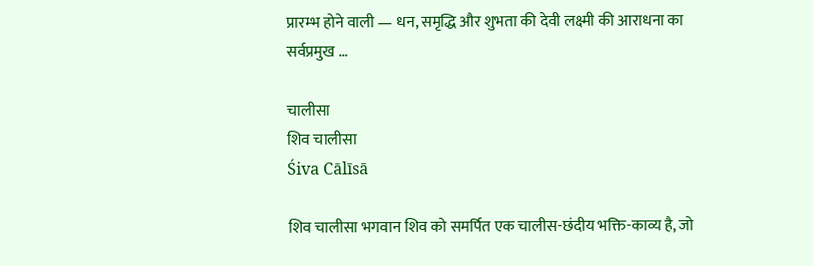प्रारम्भ होने वाली — धन, समृद्धि और शुभता की देवी लक्ष्मी की आराधना का सर्वप्रमुख …

चालीसा
शिव चालीसा
Śiva Cālīsā

शिव चालीसा भगवान शिव को समर्पित एक चालीस-छंदीय भक्ति-काव्य है, जो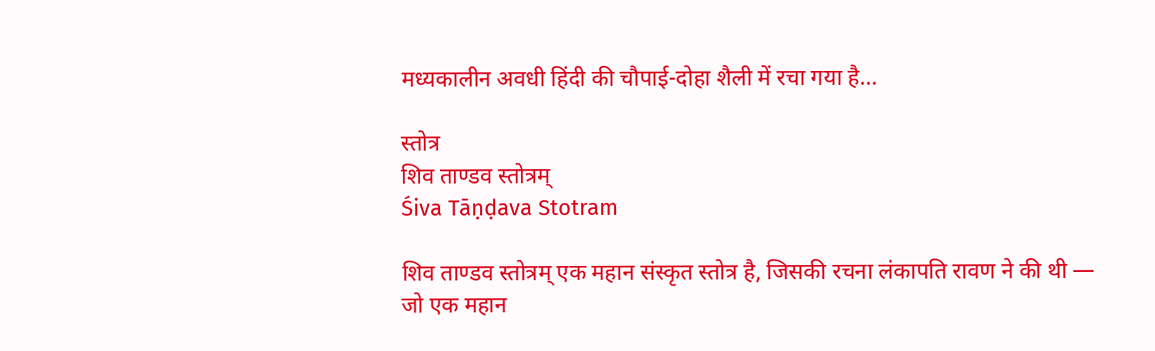मध्यकालीन अवधी हिंदी की चौपाई-दोहा शैली में रचा गया है…

स्तोत्र
शिव ताण्डव स्तोत्रम्
Śiva Tāṇḍava Stotram

शिव ताण्डव स्तोत्रम् एक महान संस्कृत स्तोत्र है, जिसकी रचना लंकापति रावण ने की थी — जो एक महान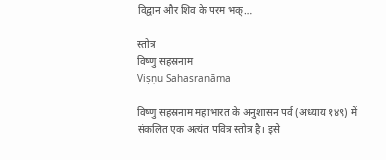विद्वान और शिव के परम भक्…

स्तोत्र
विष्णु सहस्रनाम
Viṣṇu Sahasranāma

विष्णु सहस्रनाम महाभारत के अनुशासन पर्व (अध्याय १४९) में संकलित एक अत्यंत पवित्र स्तोत्र है। इसे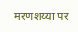मरणशय्या पर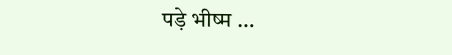पड़े भीष्म …